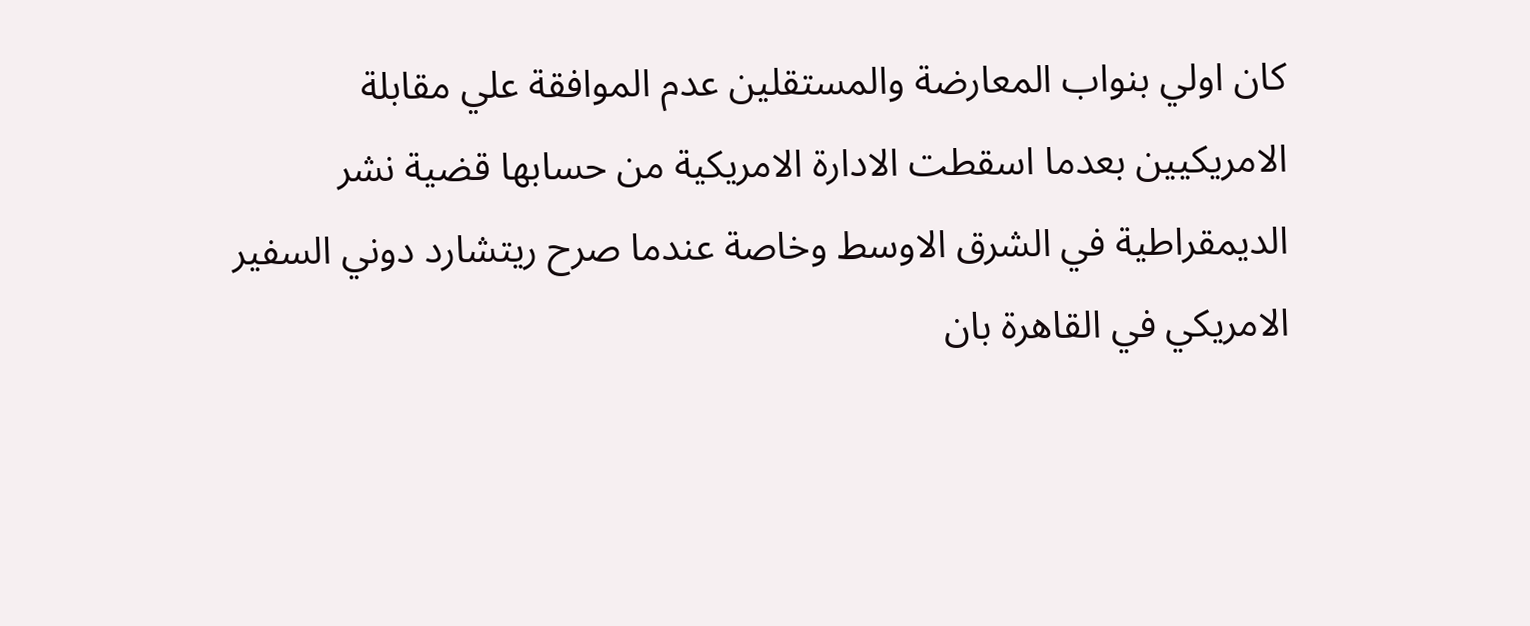كان اولي بنواب المعارضة والمستقلين عدم الموافقة علي مقابلة الامريكيين بعدما اسقطت الادارة الامريكية من حسابها قضية نشر الديمقراطية في الشرق الاوسط وخاصة عندما صرح ريتشارد دوني السفير الامريكي في القاهرة بان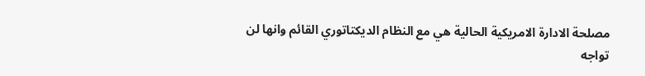مصلحة الادارة الامريكية الحالية هي مع النظام الديكتاتوري القائم وانها لن تواجه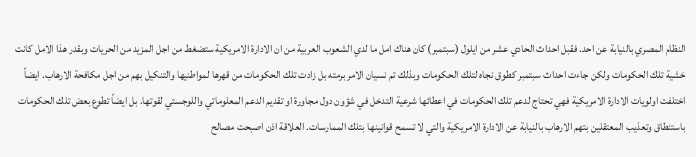النظام المصري بالنيابة عن احد. فقبل احداث الحادي عشر من ايلول (سبتمبر) كان هناك امل ما لدي الشعوب العربية من ان الادارة الامريكية ستضغط من اجل المزيد من الحريات وبقدر هذا الامل كانت خشية تلك الحكومات ولكن جاءت احداث سبتمبر كطوق نجاه لتلك الحكومات وبذلك تم نسيان الامر برمته بل زادت تلك الحكومات من قهرها لمواطنيها والتنكيل بهم من اجل مكافحة الارهاب. ايضاً اختلفت اولويات الادارة الامريكية فهي تحتاج لدعم تلك الحكومات في اعطائها شرعية التدخل في شؤون دول مجاورة او تقديم الدعم المعلوماتي واللوجستي لقوتها. بل ايضاً تطوع بعض تلك الحكومات باستنطاق وتعذيب المعتقلين بتهم الارهاب بالنيابة عن الادارة الامريكية والتي لا تسمح قوانينها بتلك الممارسات. العلاقة اذن اصبحت مصالح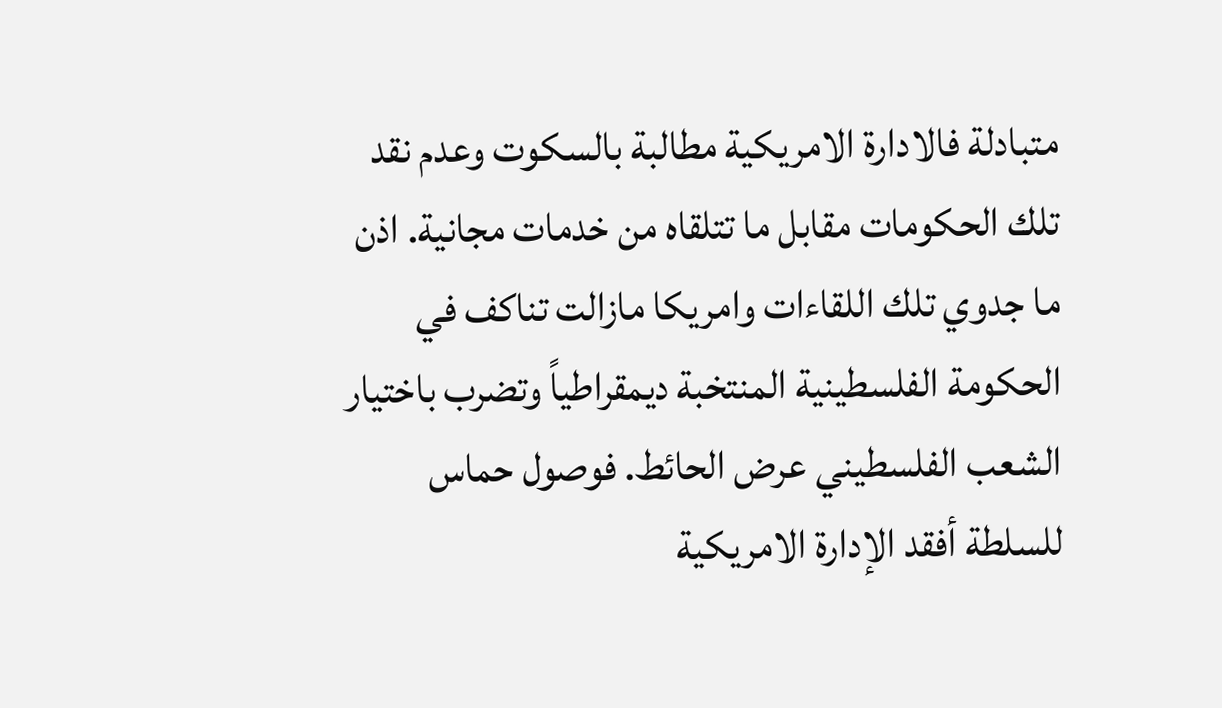متبادلة فالادارة الامريكية مطالبة بالسكوت وعدم نقد تلك الحكومات مقابل ما تتلقاه من خدمات مجانية. اذن ما جدوي تلك اللقاءات وامريكا مازالت تناكف في الحكومة الفلسطينية المنتخبة ديمقراطياً وتضرب باختيار الشعب الفلسطيني عرض الحائط. فوصول حماس للسلطة أفقد الإدارة الامريكية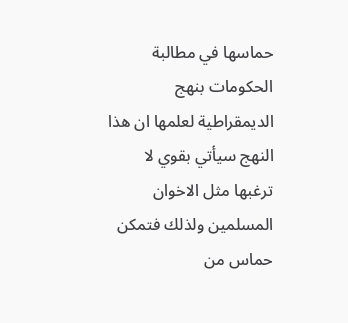حماسها في مطالبة الحكومات بنهج الديمقراطية لعلمها ان هذا النهج سيأتي بقوي لا ترغبها مثل الاخوان المسلمين ولذلك فتمكن حماس من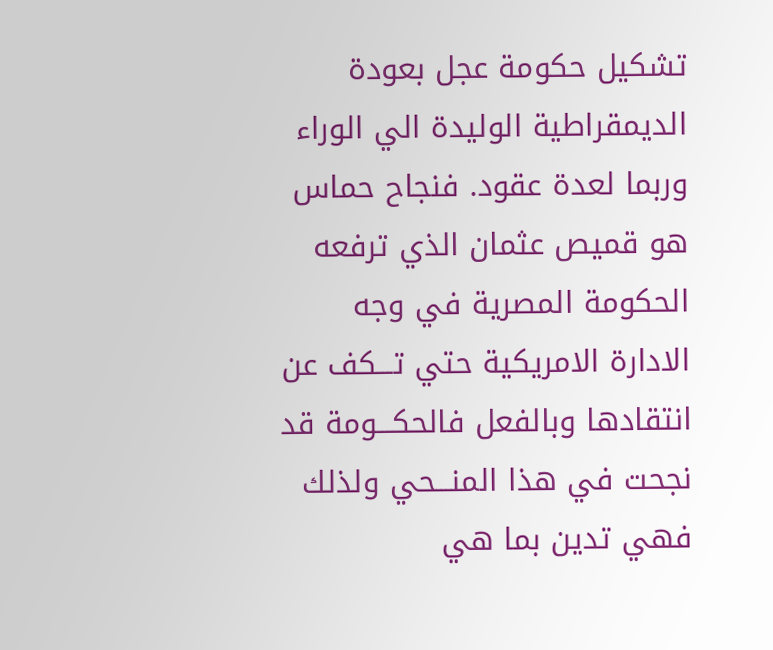تشكيل حكومة عجل بعودة الديمقراطية الوليدة الي الوراء وربما لعدة عقود. فنجاح حماس هو قميص عثمان الذي ترفعه الحكومة المصرية في وجه الادارة الامريكية حتي تـــكف عن انتقادها وبالفعل فالحكـــومة قد نجحت في هذا المنـــحي ولذلك فهي تدين بما هي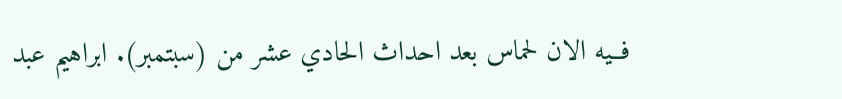فــيه الان لحماس بعد احداث الحادي عشر من (سبتمبر). ابراهيم عبد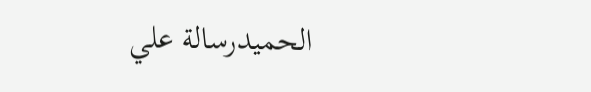الحميدرسالة علي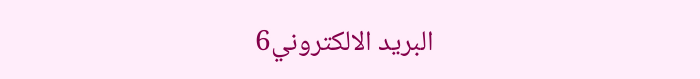البريد الالكتروني6